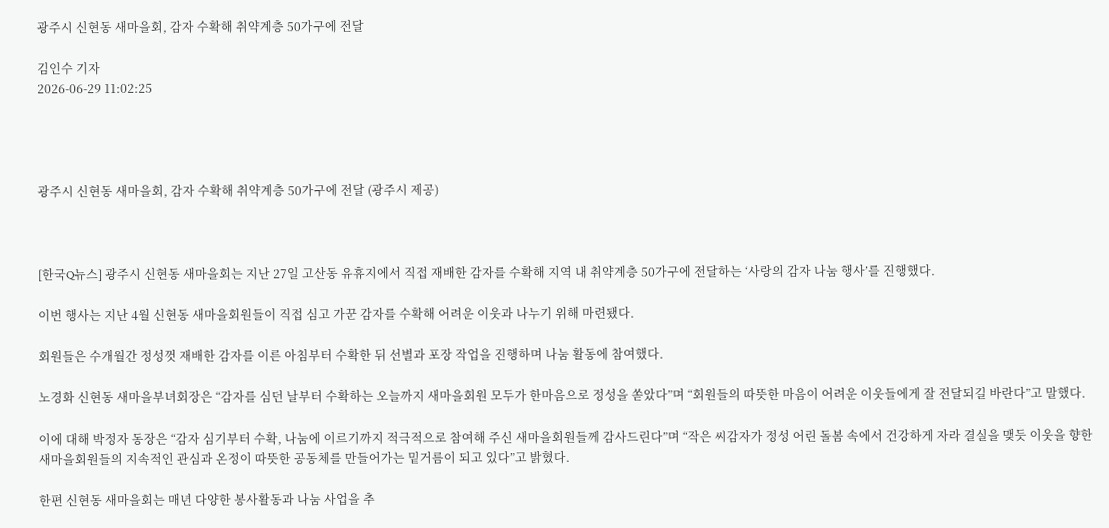광주시 신현동 새마을회, 감자 수확해 취약계층 50가구에 전달

김인수 기자
2026-06-29 11:02:25




광주시 신현동 새마을회, 감자 수확해 취약계층 50가구에 전달 (광주시 제공)



[한국Q뉴스] 광주시 신현동 새마을회는 지난 27일 고산동 유휴지에서 직접 재배한 감자를 수확해 지역 내 취약계층 50가구에 전달하는 ‘사랑의 감자 나눔 행사’를 진행했다.

이번 행사는 지난 4월 신현동 새마을회원들이 직접 심고 가꾼 감자를 수확해 어려운 이웃과 나누기 위해 마련됐다.

회원들은 수개월간 정성껏 재배한 감자를 이른 아침부터 수확한 뒤 선별과 포장 작업을 진행하며 나눔 활동에 참여했다.

노경화 신현동 새마을부녀회장은 “감자를 심던 날부터 수확하는 오늘까지 새마을회원 모두가 한마음으로 정성을 쏟았다”며 “회원들의 따뜻한 마음이 어려운 이웃들에게 잘 전달되길 바란다”고 말했다.

이에 대해 박정자 동장은 “감자 심기부터 수확, 나눔에 이르기까지 적극적으로 참여해 주신 새마을회원들께 감사드린다”며 “작은 씨감자가 정성 어린 돌봄 속에서 건강하게 자라 결실을 맺듯 이웃을 향한 새마을회원들의 지속적인 관심과 온정이 따뜻한 공동체를 만들어가는 밑거름이 되고 있다”고 밝혔다.

한편 신현동 새마을회는 매년 다양한 봉사활동과 나눔 사업을 추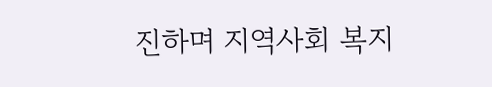진하며 지역사회 복지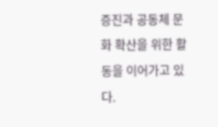증진과 공동체 문화 확산을 위한 활동을 이어가고 있다.